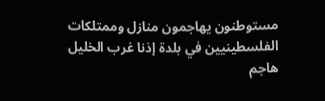مستوطنون يهاجمون منازل وممتلكات الفلسطينيين في بلدة إذنا غرب الخليل
هاجم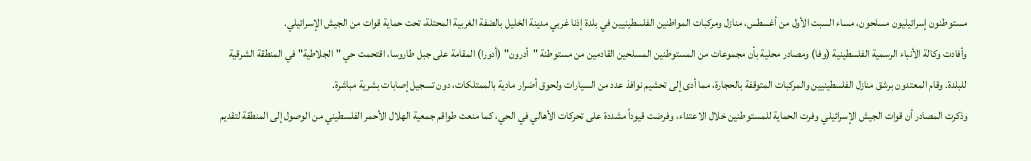مستوطنون إسرائيليون مسلحون، مساء السبت الأول من أغسطس، منازل ومركبات المواطنين الفلسطينيين في بلدة إذنا غربي مدينة الخليل بالضفة الغربية المحتلة، تحت حماية قوات من الجيش الإسرائيلي.
وأفادت وكالة الأنباء الرسمية الفلسطينية (وفا) ومصادر محلية بأن مجموعات من المستوطنين المسلحين القادمين من مستوطنة "أدرون" (أدورا) المقامة على جبل طاروسا، اقتحمت حي "الجلاطية" في المنطقة الشرقية للبلدة. وقام المعتدون برشق منازل الفلسطينيين والمركبات المتوقفة بالحجارة، مما أدى إلى تحشيم نوافذ عدد من السيارات ولحوق أضرار مادية بالممتلكات، دون تسجيل إصابات بشرية مباشرة.
وذكرت المصادر أن قوات الجيش الإسرائيلي وفرت الحماية للمستوطنين خلال الاعتداء، وفرضت قيوداً مشددة على تحركات الأهالي في الحي، كما منعت طواقم جمعية الهلال الأحمر الفلسطيني من الوصول إلى المنطقة لتقديم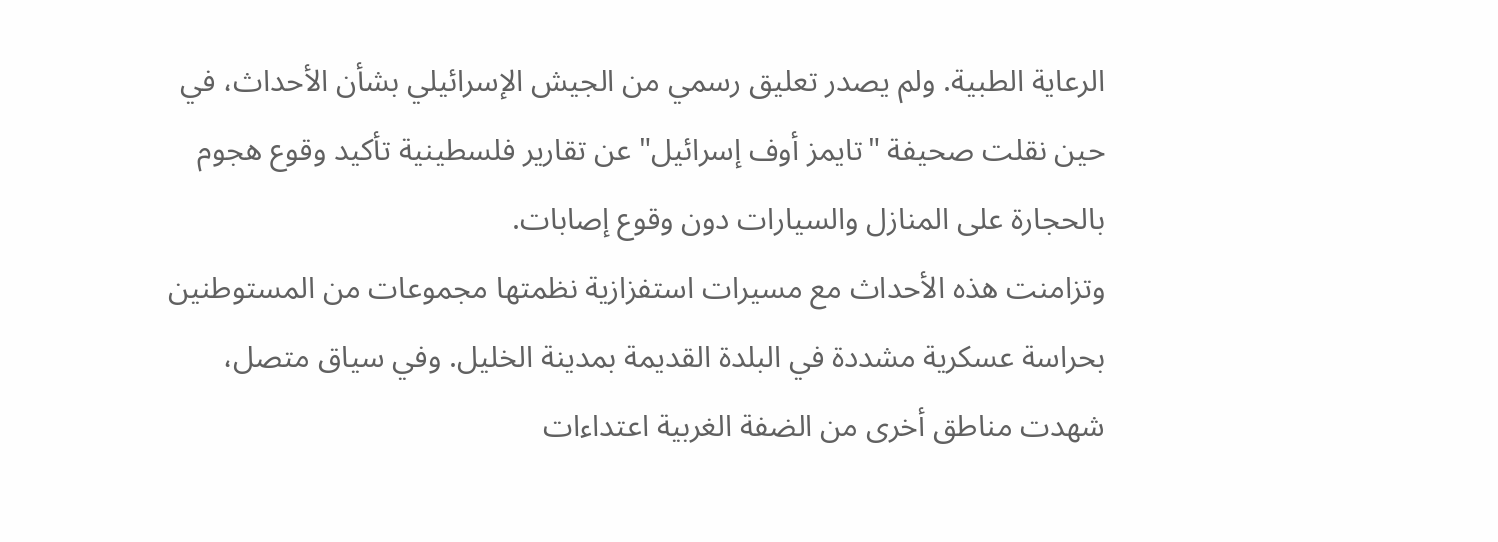الرعاية الطبية. ولم يصدر تعليق رسمي من الجيش الإسرائيلي بشأن الأحداث، في حين نقلت صحيفة "تايمز أوف إسرائيل" عن تقارير فلسطينية تأكيد وقوع هجوم بالحجارة على المنازل والسيارات دون وقوع إصابات.
وتزامنت هذه الأحداث مع مسيرات استفزازية نظمتها مجموعات من المستوطنين بحراسة عسكرية مشددة في البلدة القديمة بمدينة الخليل. وفي سياق متصل، شهدت مناطق أخرى من الضفة الغربية اعتداءات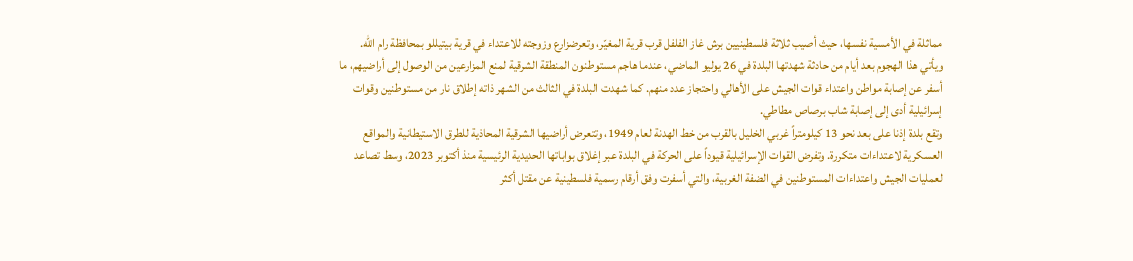مماثلة في الأمسية نفسها، حيث أصيب ثلاثة فلسطينيين برش غاز الفلفل قرب قرية المغيّر، وتعرضزارع وزوجته للاعتداء في قرية بيتيللو بمحافظة رام الله.
ويأتي هذا الهجوم بعد أيام من حادثة شهدتها البلدة في 26 يوليو الماضي، عندما هاجم مستوطنون المنطقة الشرقية لمنع المزارعين من الوصول إلى أراضيهم، ما أسفر عن إصابة مواطن واعتداء قوات الجيش على الأهالي واحتجاز عدد منهم. كما شهدت البلدة في الثالث من الشهر ذاته إطلاق نار من مستوطنين وقوات إسرائيلية أدى إلى إصابة شاب برصاص مطاطي.
وتقع بلدة إذنا على بعد نحو 13 كيلومتراً غربي الخليل بالقرب من خط الهدنة لعام 1949، وتتعرض أراضيها الشرقية المحاذية للطرق الاستيطانية والمواقع العسكرية لاعتداءات متكررة. وتفرض القوات الإسرائيلية قيوداً على الحركة في البلدة عبر إغلاق بواباتها الحديدية الرئيسية منذ أكتوبر 2023، وسط تصاعد لعمليات الجيش واعتداءات المستوطنين في الضفة الغربية، والتي أسفرت وفق أرقام رسمية فلسطينية عن مقتل أكثر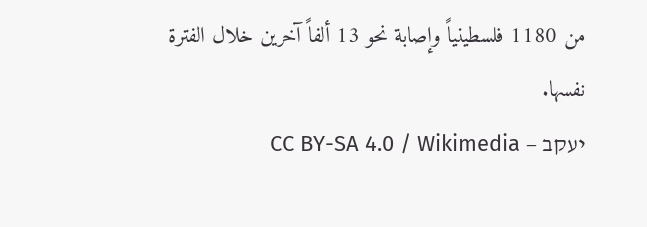من 1180 فلسطينياً وإصابة نحو 13 ألفاً آخرين خلال الفترة نفسها.
יעקב — CC BY-SA 4.0 / Wikimedia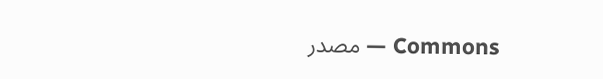Commons — مصدر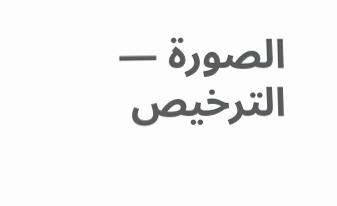الصورة — الترخيص